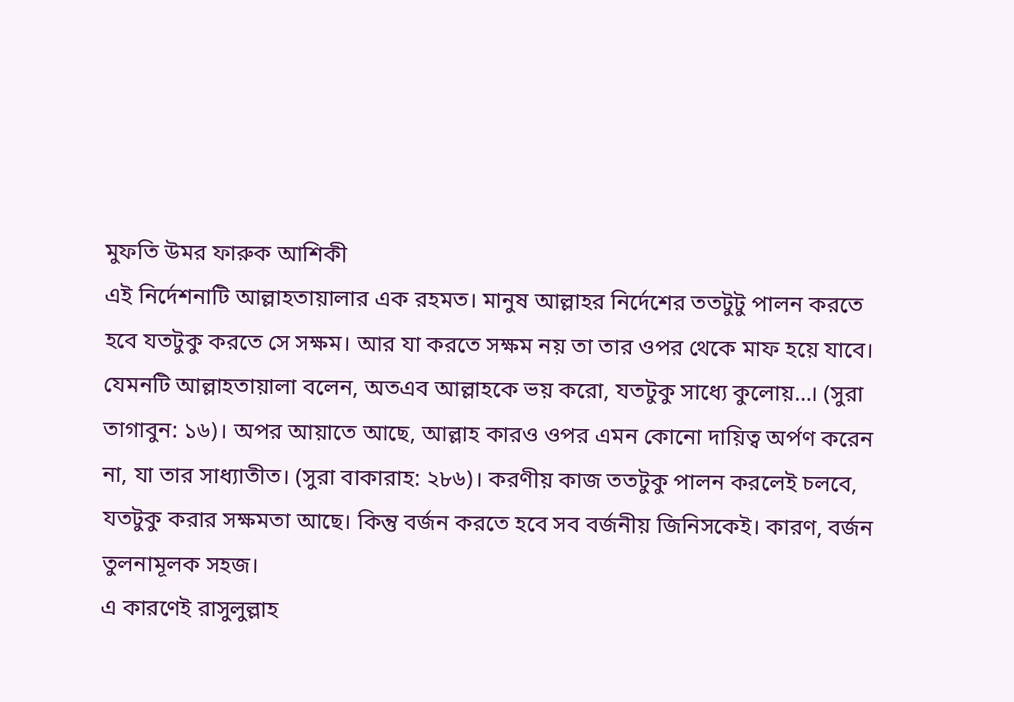মুফতি উমর ফারুক আশিকী
এই নির্দেশনাটি আল্লাহতায়ালার এক রহমত। মানুষ আল্লাহর নির্দেশের ততটুটু পালন করতে হবে যতটুকু করতে সে সক্ষম। আর যা করতে সক্ষম নয় তা তার ওপর থেকে মাফ হয়ে যাবে। যেমনটি আল্লাহতায়ালা বলেন, অতএব আল্লাহকে ভয় করো, যতটুকু সাধ্যে কুলোয়…। (সুরা তাগাবুন: ১৬)। অপর আয়াতে আছে, আল্লাহ কারও ওপর এমন কোনো দায়িত্ব অর্পণ করেন না, যা তার সাধ্যাতীত। (সুরা বাকারাহ: ২৮৬)। করণীয় কাজ ততটুকু পালন করলেই চলবে, যতটুকু করার সক্ষমতা আছে। কিন্তু বর্জন করতে হবে সব বর্জনীয় জিনিসকেই। কারণ, বর্জন তুলনামূলক সহজ।
এ কারণেই রাসুলুল্লাহ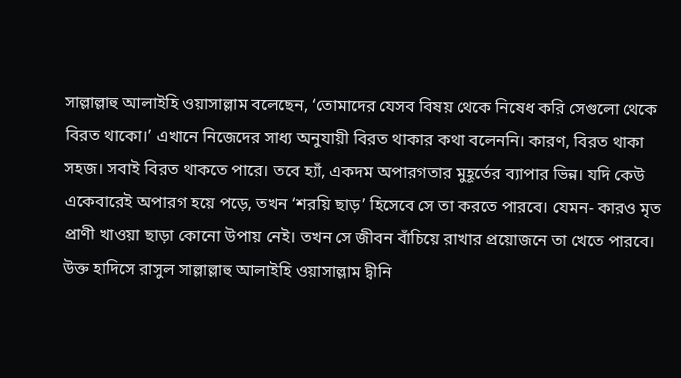সাল্লাল্লাহু আলাইহি ওয়াসাল্লাম বলেছেন, ‘তোমাদের যেসব বিষয় থেকে নিষেধ করি সেগুলো থেকে বিরত থাকো।’ এখানে নিজেদের সাধ্য অনুযায়ী বিরত থাকার কথা বলেননি। কারণ, বিরত থাকা সহজ। সবাই বিরত থাকতে পারে। তবে হ্যাঁ, একদম অপারগতার মুহূর্তের ব্যাপার ভিন্ন। যদি কেউ একেবারেই অপারগ হয়ে পড়ে, তখন ‘শরয়ি ছাড়’ হিসেবে সে তা করতে পারবে। যেমন- কারও মৃত প্রাণী খাওয়া ছাড়া কোনো উপায় নেই। তখন সে জীবন বাঁচিয়ে রাখার প্রয়োজনে তা খেতে পারবে।
উক্ত হাদিসে রাসুল সাল্লাল্লাহু আলাইহি ওয়াসাল্লাম দ্বীনি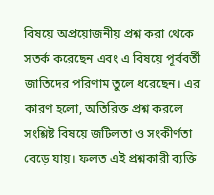বিষয়ে অপ্রয়োজনীয় প্রশ্ন করা থেকে সতর্ক করেছেন এবং এ বিষয়ে পূর্ববর্তী জাতিদের পরিণাম তুলে ধরেছেন। এর কারণ হলো, অতিরিক্ত প্রশ্ন করলে সংশ্লিষ্ট বিষয়ে জটিলতা ও সংকীর্ণতা বেড়ে যায়। ফলত এই প্রশ্নকারী ব্যক্তি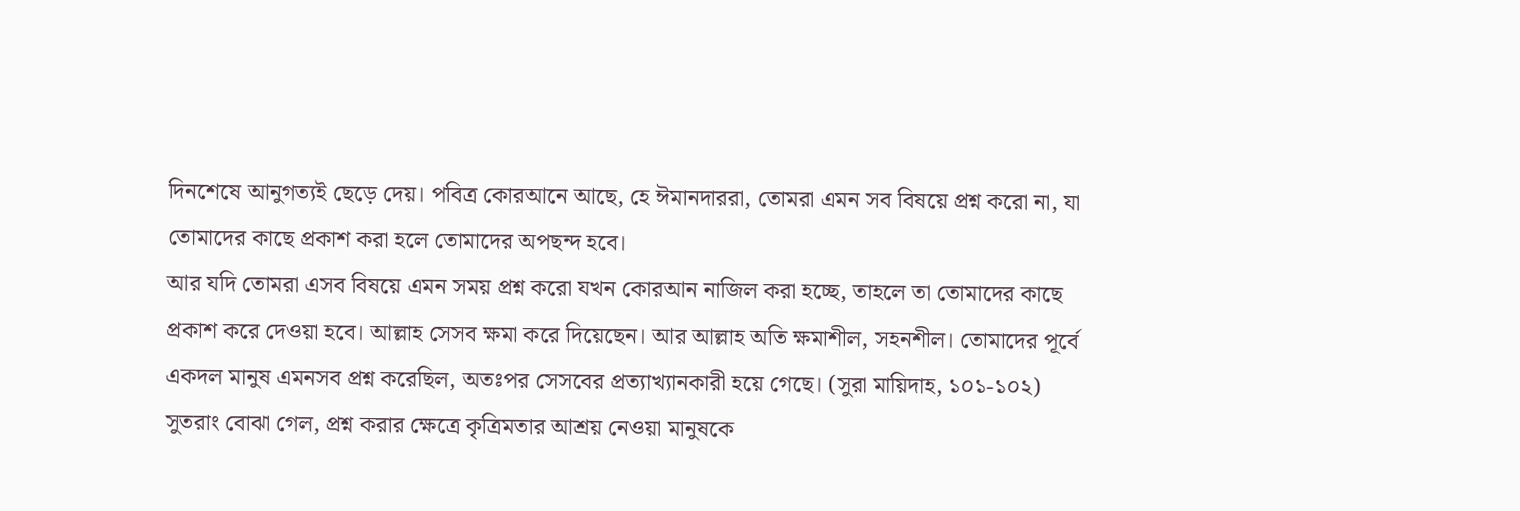দিনশেষে আনুগত্যই ছেড়ে দেয়। পবিত্র কোরআনে আছে, হে ঈমানদাররা, তোমরা এমন সব বিষয়ে প্রশ্ন করো না, যা তোমাদের কাছে প্রকাশ করা হলে তোমাদের অপছন্দ হবে।
আর যদি তোমরা এসব বিষয়ে এমন সময় প্রশ্ন করো যখন কোরআন নাজিল করা হচ্ছে, তাহলে তা তোমাদের কাছে প্রকাশ করে দেওয়া হবে। আল্লাহ সেসব ক্ষমা করে দিয়েছেন। আর আল্লাহ অতি ক্ষমাশীল, সহনশীল। তোমাদের পূর্বে একদল মানুষ এমনসব প্রশ্ন করেছিল, অতঃপর সেসবের প্রত্যাখ্যানকারী হয়ে গেছে। (সুরা মায়িদাহ, ১০১-১০২)
সুতরাং বোঝা গেল, প্রশ্ন করার ক্ষেত্রে কৃত্রিমতার আশ্রয় নেওয়া মানুষকে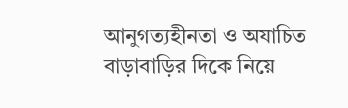আনুগত্যহীনতা ও অযাচিত বাড়াবাড়ির দিকে নিয়ে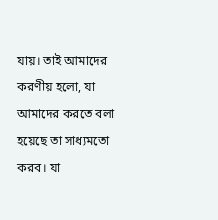যায়। তাই আমাদের করণীয় হলো, যা আমাদের করতে বলা হয়েছে তা সাধ্যমতো করব। যা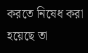করতে নিষেধ করা হয়েছে তা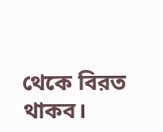থেকে বিরত থাকব।